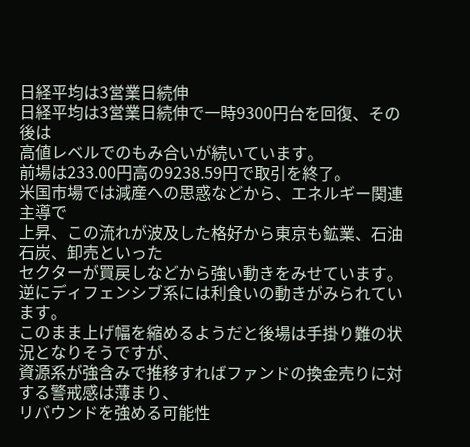日経平均は3営業日続伸
日経平均は3営業日続伸で一時9300円台を回復、その後は
高値レベルでのもみ合いが続いています。
前場は233.00円高の9238.59円で取引を終了。
米国市場では減産への思惑などから、エネルギー関連主導で
上昇、この流れが波及した格好から東京も鉱業、石油石炭、卸売といった
セクターが買戻しなどから強い動きをみせています。
逆にディフェンシブ系には利食いの動きがみられています。
このまま上げ幅を縮めるようだと後場は手掛り難の状況となりそうですが、
資源系が強含みで推移すればファンドの換金売りに対する警戒感は薄まり、
リバウンドを強める可能性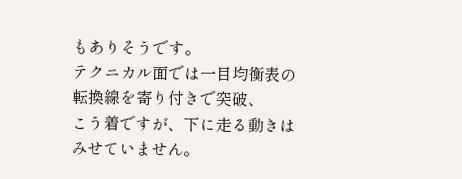もありそうです。
テクニカル面では一目均衡表の転換線を寄り付きで突破、
こう着ですが、下に走る動きはみせていません。